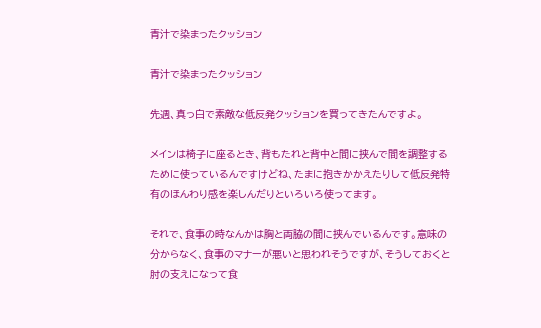青汁で染まったクッション

青汁で染まったクッション

先週、真っ白で素敵な低反発クッションを買ってきたんですよ。

メインは椅子に座るとき、背もたれと背中と間に挟んで間を調整するために使っているんですけどね、たまに抱きかかえたりして低反発特有のほんわり感を楽しんだりといろいろ使ってます。

それで、食事の時なんかは胸と両脇の間に挟んでいるんです。意味の分からなく、食事のマナーが悪いと思われそうですが、そうしておくと肘の支えになって食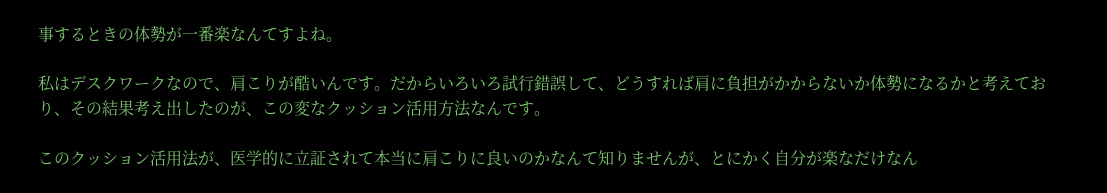事するときの体勢が一番楽なんてすよね。

私はデスクワークなので、肩こりが酷いんです。だからいろいろ試行錯誤して、どうすれば肩に負担がかからないか体勢になるかと考えており、その結果考え出したのが、この変なクッション活用方法なんです。

このクッション活用法が、医学的に立証されて本当に肩こりに良いのかなんて知りませんが、とにかく自分が楽なだけなん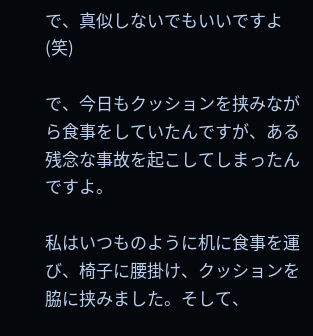で、真似しないでもいいですよ(笑)

で、今日もクッションを挟みながら食事をしていたんですが、ある残念な事故を起こしてしまったんですよ。

私はいつものように机に食事を運び、椅子に腰掛け、クッションを脇に挟みました。そして、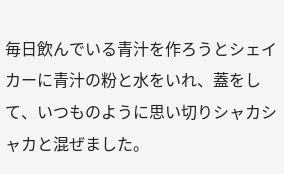毎日飲んでいる青汁を作ろうとシェイカーに青汁の粉と水をいれ、蓋をして、いつものように思い切りシャカシャカと混ぜました。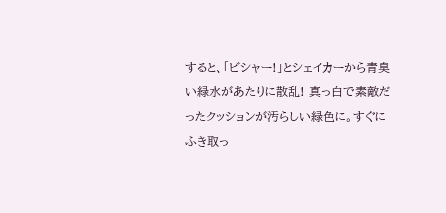すると、「ビシャー!」とシェイカーから青臭い緑水があたりに散乱! 真っ白で素敵だったクッションが汚らしい緑色に。すぐにふき取っ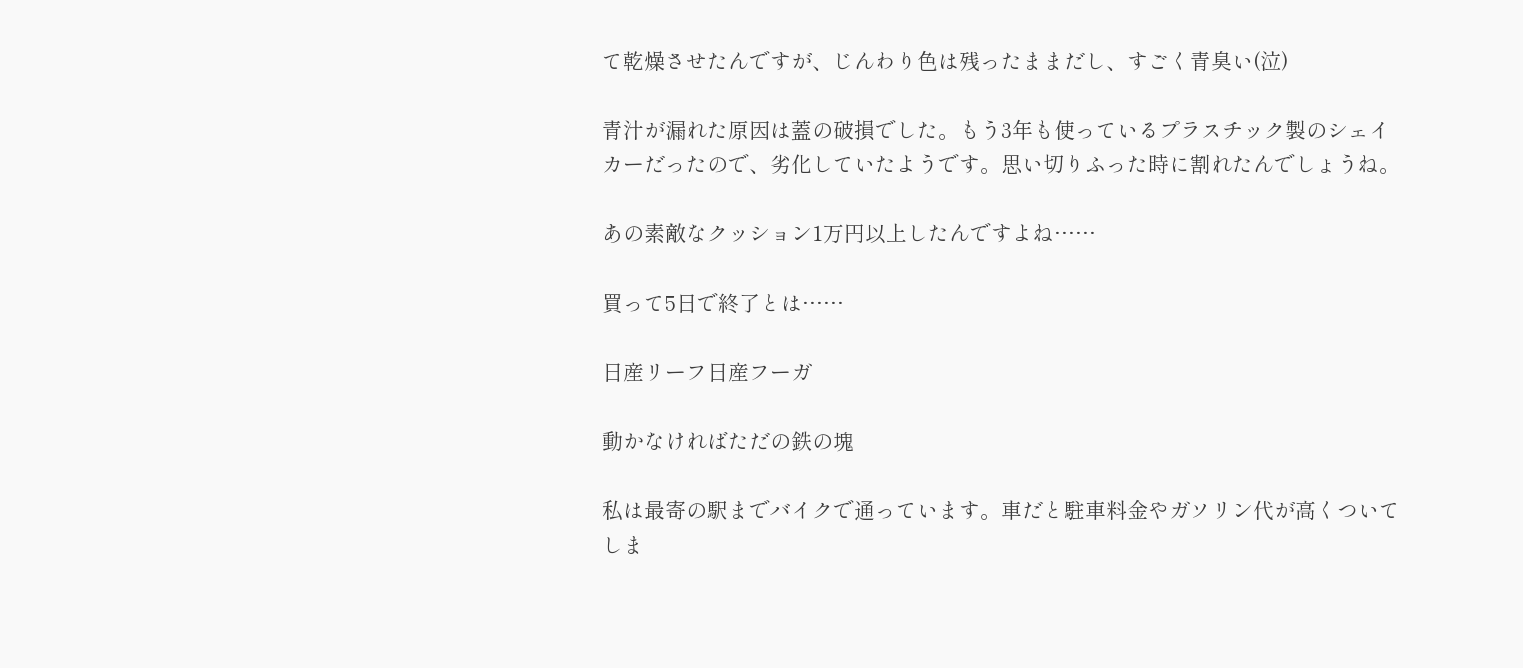て乾燥させたんですが、じんわり色は残ったままだし、すごく青臭い(泣)

青汁が漏れた原因は蓋の破損でした。もう3年も使っているプラスチック製のシェイカーだったので、劣化していたようです。思い切りふった時に割れたんでしょうね。

あの素敵なクッション1万円以上したんですよね……

買って5日で終了とは……

日産リーフ日産フーガ

動かなければただの鉄の塊

私は最寄の駅までバイクで通っています。車だと駐車料金やガソリン代が高くついてしま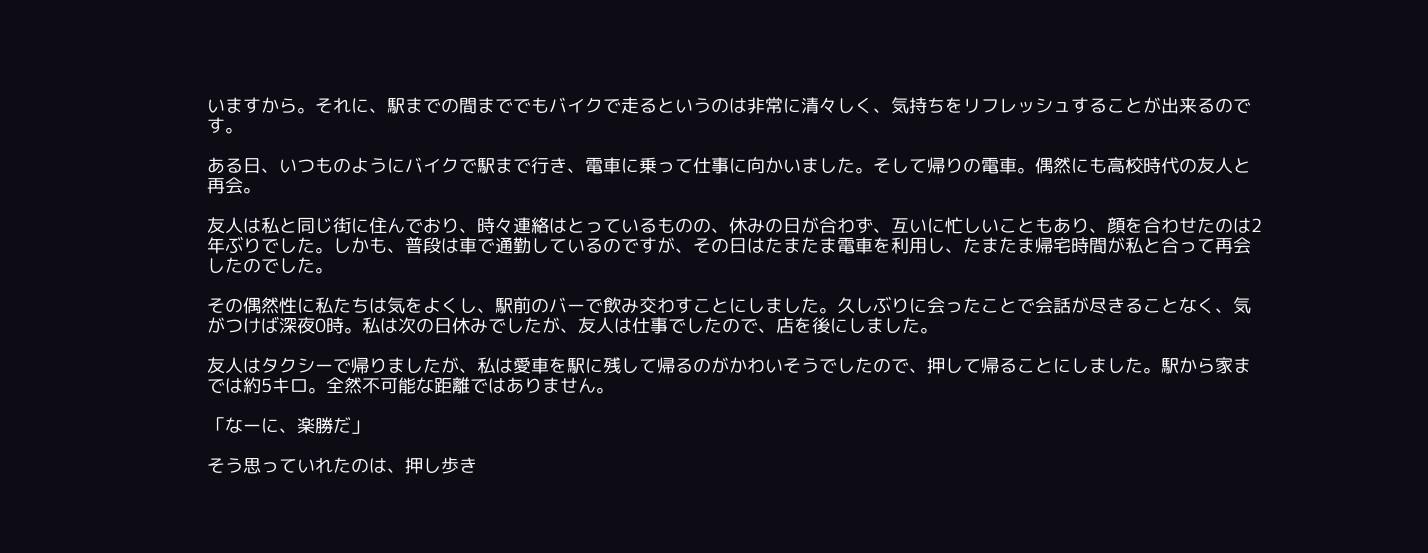いますから。それに、駅までの間まででもバイクで走るというのは非常に清々しく、気持ちをリフレッシュすることが出来るのです。

ある日、いつものようにバイクで駅まで行き、電車に乗って仕事に向かいました。そして帰りの電車。偶然にも高校時代の友人と再会。

友人は私と同じ街に住んでおり、時々連絡はとっているものの、休みの日が合わず、互いに忙しいこともあり、顔を合わせたのは2年ぶりでした。しかも、普段は車で通勤しているのですが、その日はたまたま電車を利用し、たまたま帰宅時間が私と合って再会したのでした。

その偶然性に私たちは気をよくし、駅前のバーで飲み交わすことにしました。久しぶりに会ったことで会話が尽きることなく、気がつけば深夜0時。私は次の日休みでしたが、友人は仕事でしたので、店を後にしました。

友人はタクシーで帰りましたが、私は愛車を駅に残して帰るのがかわいそうでしたので、押して帰ることにしました。駅から家までは約5キロ。全然不可能な距離ではありません。

「なーに、楽勝だ」

そう思っていれたのは、押し歩き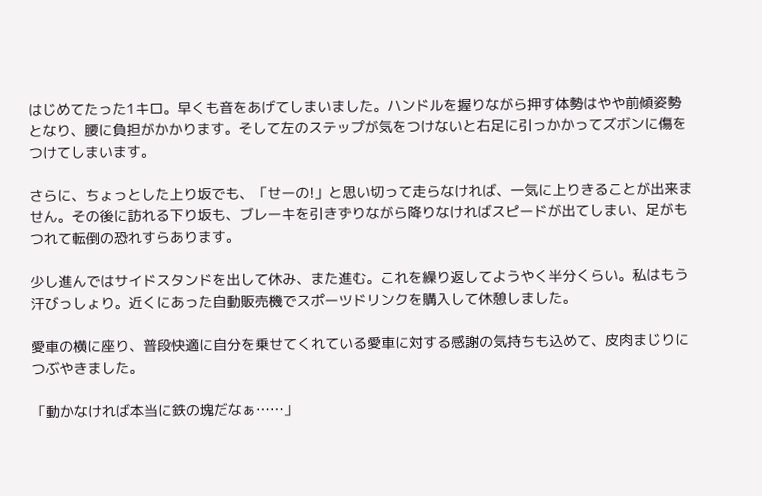はじめてたった1キロ。早くも音をあげてしまいました。ハンドルを握りながら押す体勢はやや前傾姿勢となり、腰に負担がかかります。そして左のステップが気をつけないと右足に引っかかってズボンに傷をつけてしまいます。

さらに、ちょっとした上り坂でも、「せーの!」と思い切って走らなければ、一気に上りきることが出来ません。その後に訪れる下り坂も、ブレーキを引きずりながら降りなければスピードが出てしまい、足がもつれて転倒の恐れすらあります。

少し進んではサイドスタンドを出して休み、また進む。これを繰り返してようやく半分くらい。私はもう汗びっしょり。近くにあった自動販売機でスポーツドリンクを購入して休憩しました。

愛車の横に座り、普段快適に自分を乗せてくれている愛車に対する感謝の気持ちも込めて、皮肉まじりにつぶやきました。

「動かなければ本当に鉄の塊だなぁ……」